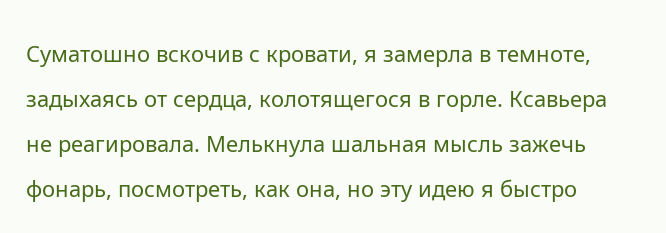Суматошно вскочив с кровати, я замерла в темноте, задыхаясь от сердца, колотящегося в горле. Ксавьера не реагировала. Мелькнула шальная мысль зажечь фонарь, посмотреть, как она, но эту идею я быстро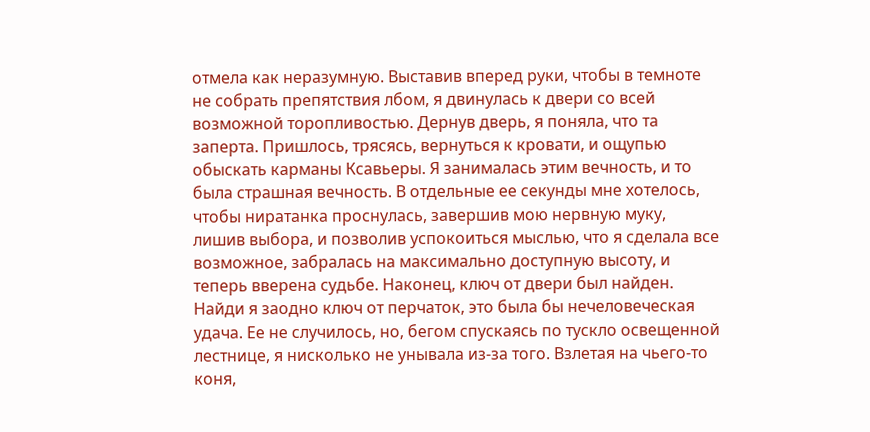отмела как неразумную. Выставив вперед руки, чтобы в темноте не собрать препятствия лбом, я двинулась к двери со всей возможной торопливостью. Дернув дверь, я поняла, что та заперта. Пришлось, трясясь, вернуться к кровати, и ощупью обыскать карманы Ксавьеры. Я занималась этим вечность, и то была страшная вечность. В отдельные ее секунды мне хотелось, чтобы ниратанка проснулась, завершив мою нервную муку, лишив выбора, и позволив успокоиться мыслью, что я сделала все возможное, забралась на максимально доступную высоту, и теперь вверена судьбе. Наконец, ключ от двери был найден. Найди я заодно ключ от перчаток, это была бы нечеловеческая удача. Ее не случилось, но, бегом спускаясь по тускло освещенной лестнице, я нисколько не унывала из-за того. Взлетая на чьего-то коня,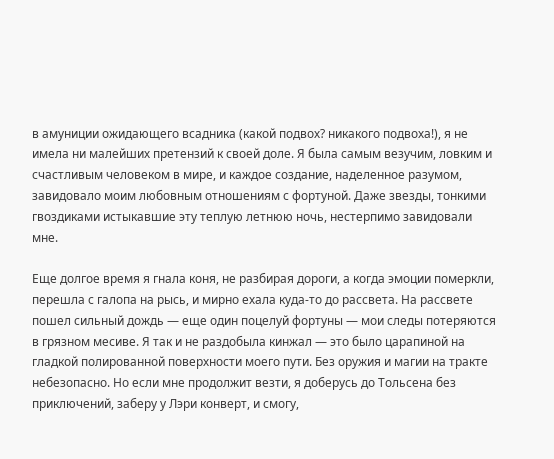в амуниции ожидающего всадника (какой подвох? никакого подвоха!), я не имела ни малейших претензий к своей доле. Я была самым везучим, ловким и счастливым человеком в мире, и каждое создание, наделенное разумом, завидовало моим любовным отношениям с фортуной. Даже звезды, тонкими гвоздиками истыкавшие эту теплую летнюю ночь, нестерпимо завидовали мне.

Еще долгое время я гнала коня, не разбирая дороги, а когда эмоции померкли, перешла с галопа на рысь, и мирно ехала куда-то до рассвета. На рассвете пошел сильный дождь — еще один поцелуй фортуны — мои следы потеряются в грязном месиве. Я так и не раздобыла кинжал — это было царапиной на гладкой полированной поверхности моего пути. Без оружия и магии на тракте небезопасно. Но если мне продолжит везти, я доберусь до Тольсена без приключений, заберу у Лэри конверт, и смогу,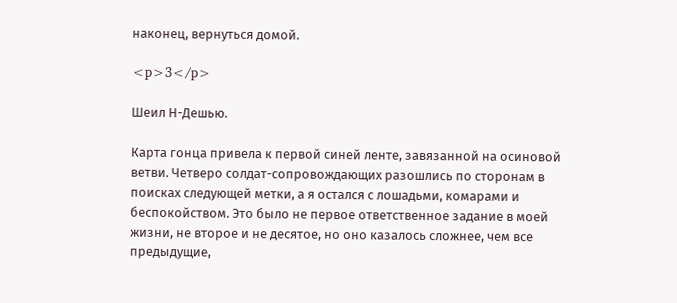наконец, вернуться домой.

<p>3</p>

Шеил Н-Дешью.

Карта гонца привела к первой синей ленте, завязанной на осиновой ветви. Четверо солдат-сопровождающих разошлись по сторонам в поисках следующей метки, а я остался с лошадьми, комарами и беспокойством. Это было не первое ответственное задание в моей жизни, не второе и не десятое, но оно казалось сложнее, чем все предыдущие,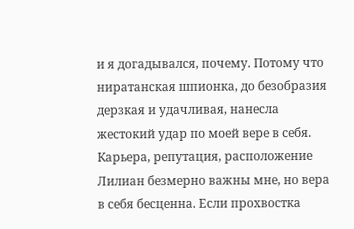и я догадывался, почему. Потому что ниратанская шпионка, до безобразия дерзкая и удачливая, нанесла жестокий удар по моей вере в себя. Карьера, репутация, расположение Лилиан безмерно важны мне, но вера в себя бесценна. Если прохвостка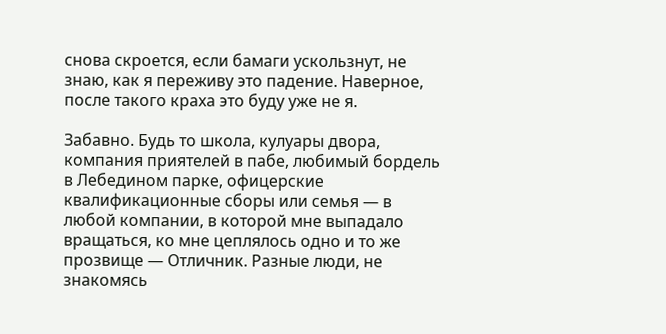снова скроется, если бамаги ускользнут, не знаю, как я переживу это падение. Наверное, после такого краха это буду уже не я.

Забавно. Будь то школа, кулуары двора, компания приятелей в пабе, любимый бордель в Лебедином парке, офицерские квалификационные сборы или семья — в любой компании, в которой мне выпадало вращаться, ко мне цеплялось одно и то же прозвище — Отличник. Разные люди, не знакомясь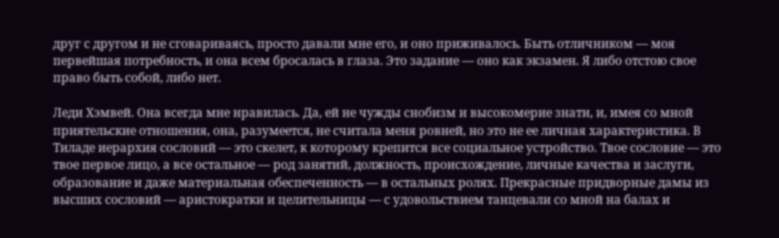друг с другом и не сговариваясь, просто давали мне его, и оно приживалось. Быть отличником — моя первейшая потребность, и она всем бросалась в глаза. Это задание — оно как экзамен. Я либо отстою свое право быть собой, либо нет.

Леди Хэмвей. Она всегда мне нравилась. Да, ей не чужды снобизм и высокомерие знати, и, имея со мной приятельские отношения, она, разумеется, не считала меня ровней, но это не ее личная характеристика. В Тиладе иерархия сословий — это скелет, к которому крепится все социальное устройство. Твое сословие — это твое первое лицо, а все остальное — род занятий, должность, происхождение, личные качества и заслуги, образование и даже материальная обеспеченность — в остальных ролях. Прекрасные придворные дамы из высших сословий — аристократки и целительницы — с удовольствием танцевали со мной на балах и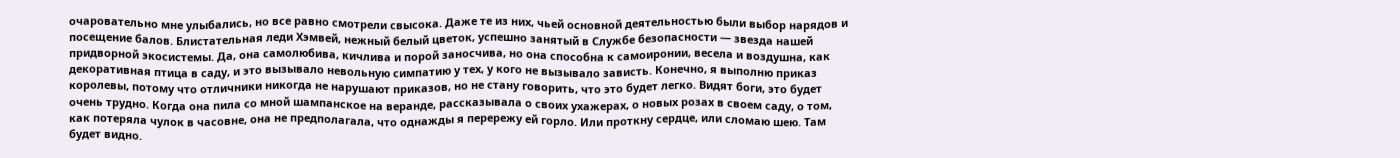очаровательно мне улыбались, но все равно смотрели свысока. Даже те из них, чьей основной деятельностью были выбор нарядов и посещение балов. Блистательная леди Хэмвей, нежный белый цветок, успешно занятый в Службе безопасности — звезда нашей придворной экосистемы. Да, она самолюбива, кичлива и порой заносчива, но она способна к самоиронии, весела и воздушна, как декоративная птица в саду, и это вызывало невольную симпатию у тех, у кого не вызывало зависть. Конечно, я выполню приказ королевы, потому что отличники никогда не нарушают приказов, но не стану говорить, что это будет легко. Видят боги, это будет очень трудно. Когда она пила со мной шампанское на веранде, рассказывала о своих ухажерах, о новых розах в своем саду, о том, как потеряла чулок в часовне, она не предполагала, что однажды я перережу ей горло. Или проткну сердце, или сломаю шею. Там будет видно.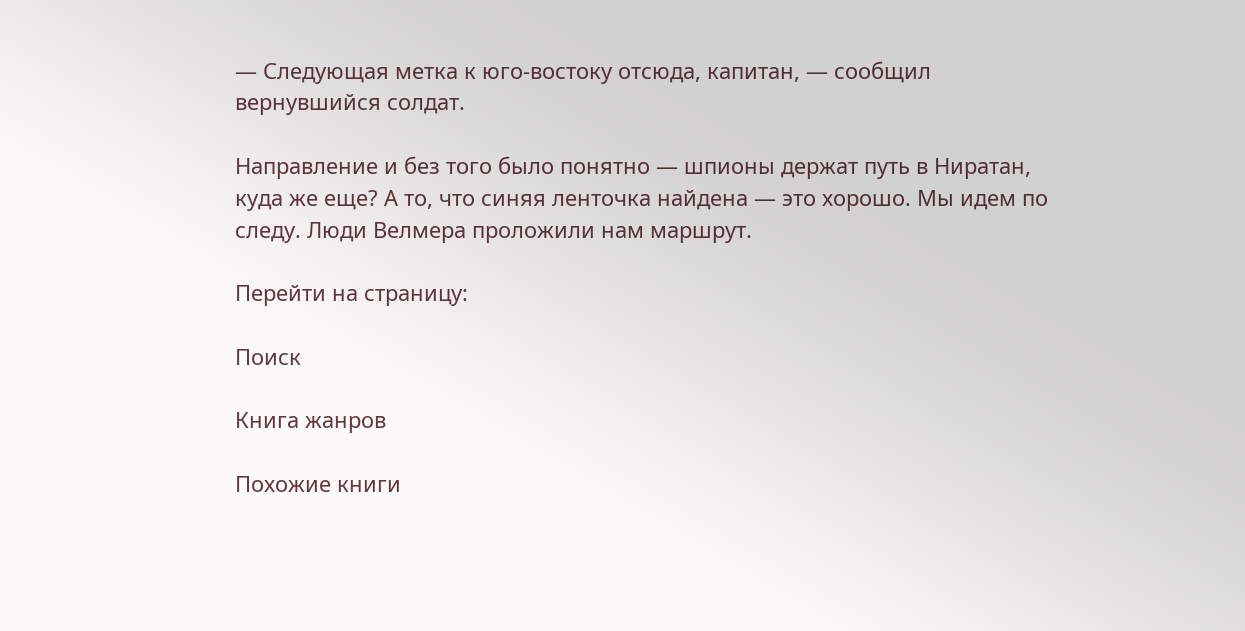— Следующая метка к юго-востоку отсюда, капитан, — сообщил вернувшийся солдат.

Направление и без того было понятно — шпионы держат путь в Ниратан, куда же еще? А то, что синяя ленточка найдена — это хорошо. Мы идем по следу. Люди Велмера проложили нам маршрут.

Перейти на страницу:

Поиск

Книга жанров

Похожие книги